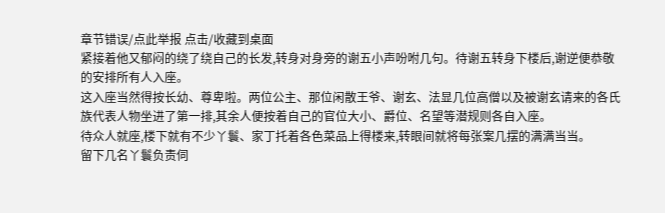章节错误/点此举报 点击/收藏到桌面
紧接着他又郁闷的绕了绕自己的长发,转身对身旁的谢五小声吩咐几句。待谢五转身下楼后,谢逆便恭敬的安排所有人入座。
这入座当然得按长幼、尊卑啦。两位公主、那位闲散王爷、谢玄、法显几位高僧以及被谢玄请来的各氏族代表人物坐进了第一排,其余人便按着自己的官位大小、爵位、名望等潜规则各自入座。
待众人就座,楼下就有不少丫鬟、家丁托着各色菜品上得楼来,转眼间就将每张案几摆的满满当当。
留下几名丫鬟负责伺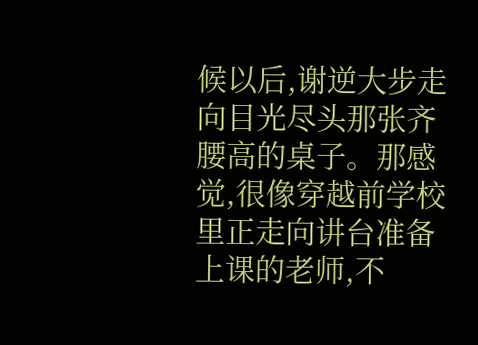候以后,谢逆大步走向目光尽头那张齐腰高的桌子。那感觉,很像穿越前学校里正走向讲台准备上课的老师,不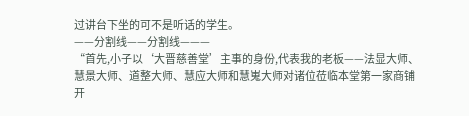过讲台下坐的可不是听话的学生。
——分割线——分割线———
“首先,小子以‘大晋慈善堂’主事的身份,代表我的老板——法显大师、慧景大师、道整大师、慧应大师和慧嵬大师对诸位莅临本堂第一家商铺开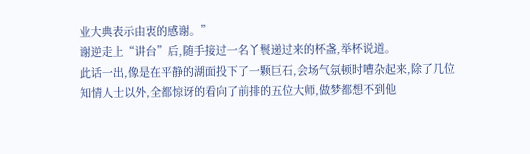业大典表示由衷的感谢。”
谢逆走上“讲台”后,随手接过一名丫鬟递过来的杯盏,举杯说道。
此话一出,像是在平静的湖面投下了一颗巨石,会场气氛顿时嘈杂起来,除了几位知情人士以外,全都惊讶的看向了前排的五位大师,做梦都想不到他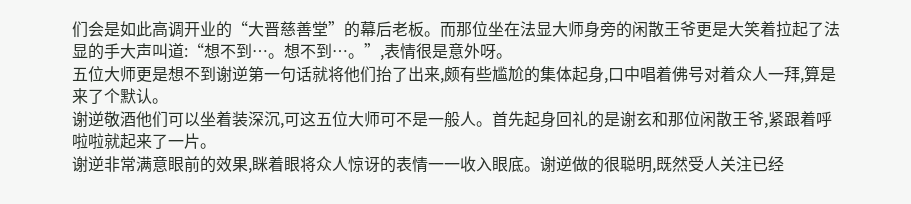们会是如此高调开业的“大晋慈善堂”的幕后老板。而那位坐在法显大师身旁的闲散王爷更是大笑着拉起了法显的手大声叫道:“想不到…。想不到…。”,表情很是意外呀。
五位大师更是想不到谢逆第一句话就将他们抬了出来,颇有些尴尬的集体起身,口中唱着佛号对着众人一拜,算是来了个默认。
谢逆敬酒他们可以坐着装深沉,可这五位大师可不是一般人。首先起身回礼的是谢玄和那位闲散王爷,紧跟着呼啦啦就起来了一片。
谢逆非常满意眼前的效果,眯着眼将众人惊讶的表情一一收入眼底。谢逆做的很聪明,既然受人关注已经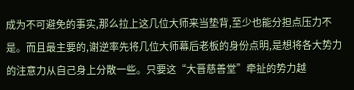成为不可避免的事实,那么拉上这几位大师来当垫背,至少也能分担点压力不是。而且最主要的,谢逆率先将几位大师幕后老板的身份点明,是想将各大势力的注意力从自己身上分散一些。只要这“大晋慈善堂”牵扯的势力越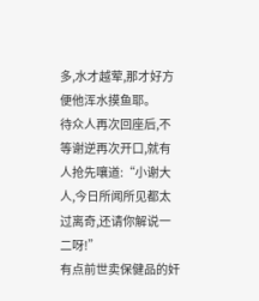多,水才越荤,那才好方便他浑水摸鱼耶。
待众人再次回座后,不等谢逆再次开口,就有人抢先嚷道:“小谢大人,今日所闻所见都太过离奇,还请你解说一二呀!”
有点前世卖保健品的奸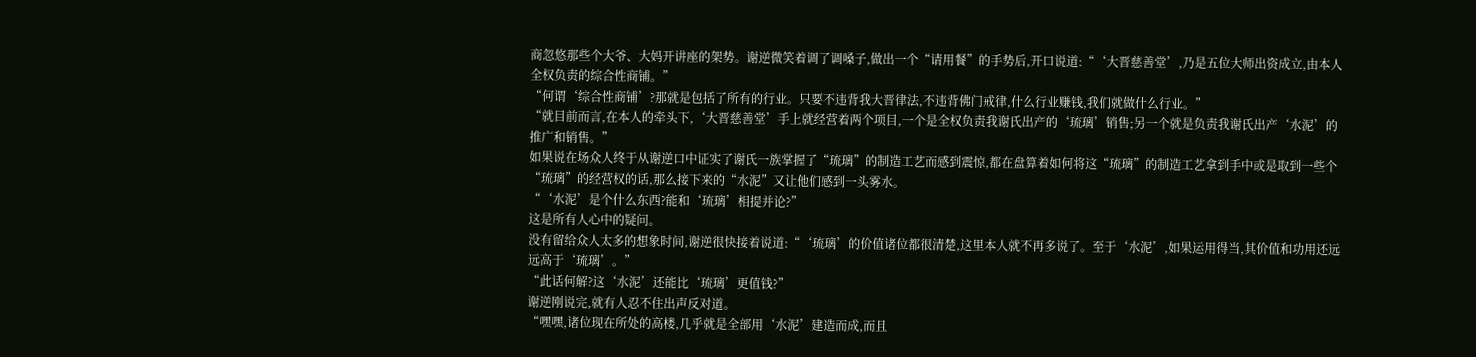商忽悠那些个大爷、大妈开讲座的架势。谢逆微笑着调了调嗓子,做出一个“请用餐”的手势后,开口说道:“‘大晋慈善堂’,乃是五位大师出资成立,由本人全权负责的综合性商铺。”
“何谓‘综合性商铺’?那就是包括了所有的行业。只要不违背我大晋律法,不违背佛门戒律,什么行业赚钱,我们就做什么行业。”
“就目前而言,在本人的牵头下,‘大晋慈善堂’手上就经营着两个项目,一个是全权负责我谢氏出产的‘琉璃’销售;另一个就是负责我谢氏出产‘水泥’的推广和销售。”
如果说在场众人终于从谢逆口中证实了谢氏一族掌握了“琉璃”的制造工艺而感到震惊,都在盘算着如何将这“琉璃”的制造工艺拿到手中或是取到一些个“琉璃”的经营权的话,那么接下来的“水泥”又让他们感到一头雾水。
“‘水泥’是个什么东西?能和‘琉璃’相提并论?”
这是所有人心中的疑问。
没有留给众人太多的想象时间,谢逆很快接着说道:“‘琉璃’的价值诸位都很清楚,这里本人就不再多说了。至于‘水泥’,如果运用得当,其价值和功用还远远高于‘琉璃’。”
“此话何解?这‘水泥’还能比‘琉璃’更值钱?”
谢逆刚说完,就有人忍不住出声反对道。
“嘿嘿,诸位现在所处的高楼,几乎就是全部用‘水泥’建造而成,而且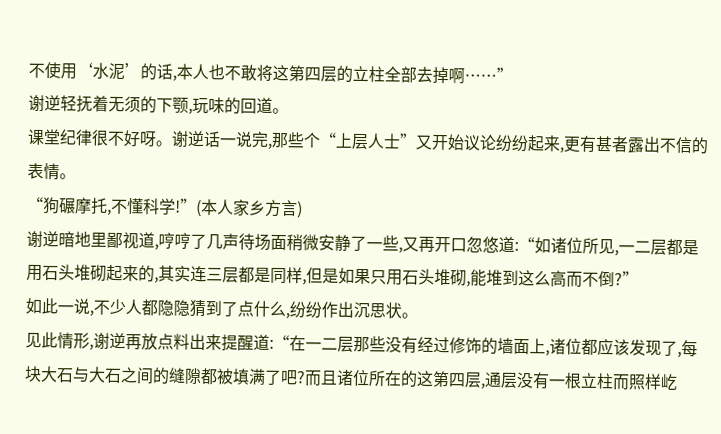不使用‘水泥’的话,本人也不敢将这第四层的立柱全部去掉啊……”
谢逆轻抚着无须的下颚,玩味的回道。
课堂纪律很不好呀。谢逆话一说完,那些个“上层人士”又开始议论纷纷起来,更有甚者露出不信的表情。
“狗碾摩托,不懂科学!”(本人家乡方言)
谢逆暗地里鄙视道,哼哼了几声待场面稍微安静了一些,又再开口忽悠道:“如诸位所见,一二层都是用石头堆砌起来的,其实连三层都是同样,但是如果只用石头堆砌,能堆到这么高而不倒?”
如此一说,不少人都隐隐猜到了点什么,纷纷作出沉思状。
见此情形,谢逆再放点料出来提醒道:“在一二层那些没有经过修饰的墙面上,诸位都应该发现了,每块大石与大石之间的缝隙都被填满了吧?而且诸位所在的这第四层,通层没有一根立柱而照样屹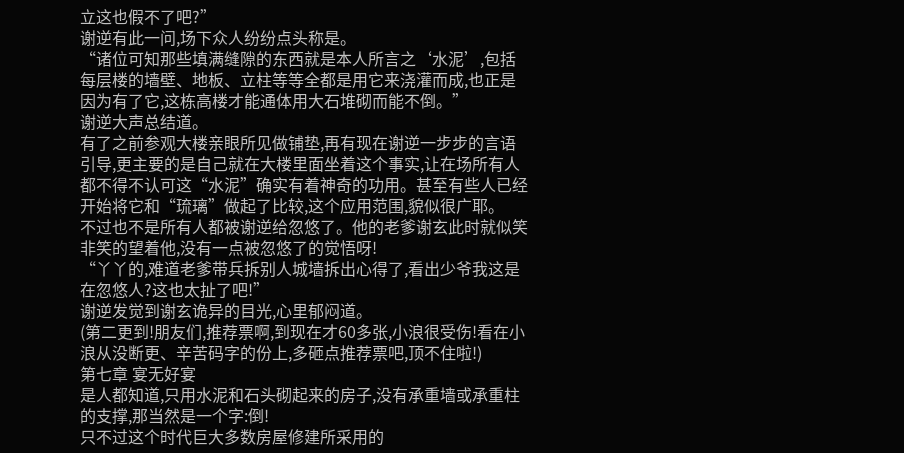立这也假不了吧?”
谢逆有此一问,场下众人纷纷点头称是。
“诸位可知那些填满缝隙的东西就是本人所言之‘水泥’,包括每层楼的墙壁、地板、立柱等等全都是用它来浇灌而成,也正是因为有了它,这栋高楼才能通体用大石堆砌而能不倒。”
谢逆大声总结道。
有了之前参观大楼亲眼所见做铺垫,再有现在谢逆一步步的言语引导,更主要的是自己就在大楼里面坐着这个事实,让在场所有人都不得不认可这“水泥”确实有着神奇的功用。甚至有些人已经开始将它和“琉璃”做起了比较,这个应用范围,貌似很广耶。
不过也不是所有人都被谢逆给忽悠了。他的老爹谢玄此时就似笑非笑的望着他,没有一点被忽悠了的觉悟呀!
“丫丫的,难道老爹带兵拆别人城墙拆出心得了,看出少爷我这是在忽悠人?这也太扯了吧!”
谢逆发觉到谢玄诡异的目光,心里郁闷道。
(第二更到!朋友们,推荐票啊,到现在才60多张,小浪很受伤!看在小浪从没断更、辛苦码字的份上,多砸点推荐票吧,顶不住啦!)
第七章 宴无好宴
是人都知道,只用水泥和石头砌起来的房子,没有承重墙或承重柱的支撑,那当然是一个字:倒!
只不过这个时代巨大多数房屋修建所采用的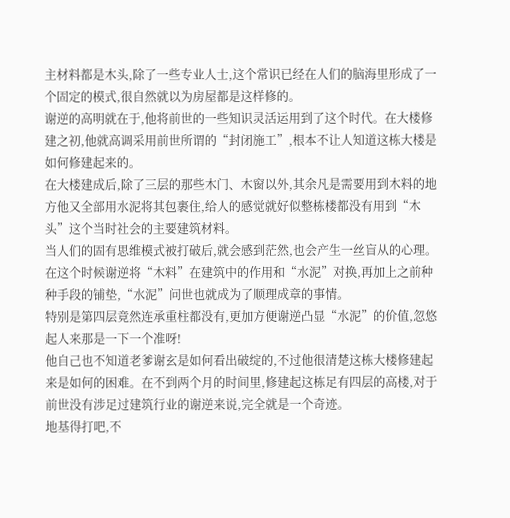主材料都是木头,除了一些专业人士,这个常识已经在人们的脑海里形成了一个固定的模式,很自然就以为房屋都是这样修的。
谢逆的高明就在于,他将前世的一些知识灵活运用到了这个时代。在大楼修建之初,他就高调采用前世所谓的“封闭施工”,根本不让人知道这栋大楼是如何修建起来的。
在大楼建成后,除了三层的那些木门、木窗以外,其余凡是需要用到木料的地方他又全部用水泥将其包裹住,给人的感觉就好似整栋楼都没有用到“木头”这个当时社会的主要建筑材料。
当人们的固有思维模式被打破后,就会感到茫然,也会产生一丝盲从的心理。在这个时候谢逆将“木料”在建筑中的作用和“水泥”对换,再加上之前种种手段的铺垫,“水泥”问世也就成为了顺理成章的事情。
特别是第四层竟然连承重柱都没有,更加方便谢逆凸显“水泥”的价值,忽悠起人来那是一下一个准呀!
他自己也不知道老爹谢玄是如何看出破绽的,不过他很清楚这栋大楼修建起来是如何的困难。在不到两个月的时间里,修建起这栋足有四层的高楼,对于前世没有涉足过建筑行业的谢逆来说,完全就是一个奇迹。
地基得打吧,不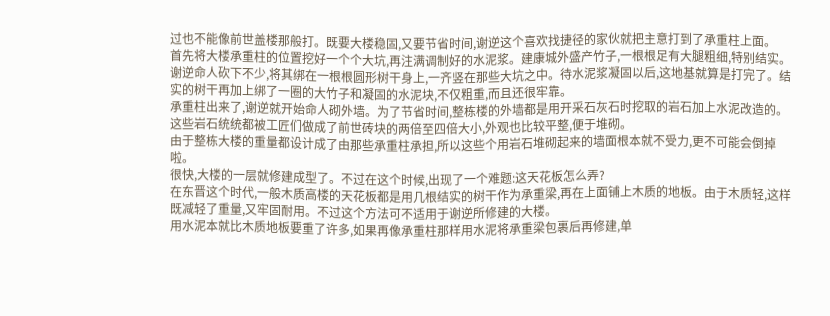过也不能像前世盖楼那般打。既要大楼稳固,又要节省时间,谢逆这个喜欢找捷径的家伙就把主意打到了承重柱上面。
首先将大楼承重柱的位置挖好一个个大坑,再注满调制好的水泥浆。建康城外盛产竹子,一根根足有大腿粗细,特别结实。谢逆命人砍下不少,将其绑在一根根圆形树干身上,一齐竖在那些大坑之中。待水泥浆凝固以后,这地基就算是打完了。结实的树干再加上绑了一圈的大竹子和凝固的水泥块,不仅粗重,而且还很牢靠。
承重柱出来了,谢逆就开始命人砌外墙。为了节省时间,整栋楼的外墙都是用开采石灰石时挖取的岩石加上水泥改造的。这些岩石统统都被工匠们做成了前世砖块的两倍至四倍大小,外观也比较平整,便于堆砌。
由于整栋大楼的重量都设计成了由那些承重柱承担,所以这些个用岩石堆砌起来的墙面根本就不受力,更不可能会倒掉啦。
很快,大楼的一层就修建成型了。不过在这个时候,出现了一个难题:这天花板怎么弄?
在东晋这个时代,一般木质高楼的天花板都是用几根结实的树干作为承重梁,再在上面铺上木质的地板。由于木质轻,这样既减轻了重量,又牢固耐用。不过这个方法可不适用于谢逆所修建的大楼。
用水泥本就比木质地板要重了许多,如果再像承重柱那样用水泥将承重梁包裹后再修建,单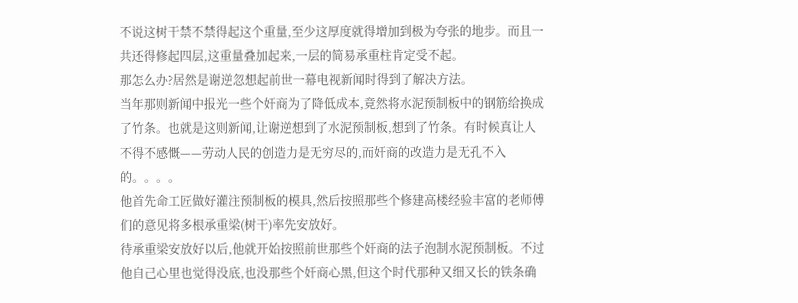不说这树干禁不禁得起这个重量,至少这厚度就得增加到极为夸张的地步。而且一共还得修起四层,这重量叠加起来,一层的简易承重柱肯定受不起。
那怎么办?居然是谢逆忽想起前世一幕电视新闻时得到了解决方法。
当年那则新闻中报光一些个奸商为了降低成本,竟然将水泥预制板中的钢筋给换成了竹条。也就是这则新闻,让谢逆想到了水泥预制板,想到了竹条。有时候真让人不得不感慨——劳动人民的创造力是无穷尽的,而奸商的改造力是无孔不入的。。。。
他首先命工匠做好灌注预制板的模具,然后按照那些个修建高楼经验丰富的老师傅们的意见将多根承重梁(树干)率先安放好。
待承重梁安放好以后,他就开始按照前世那些个奸商的法子泡制水泥预制板。不过他自己心里也觉得没底,也没那些个奸商心黑,但这个时代那种又细又长的铁条确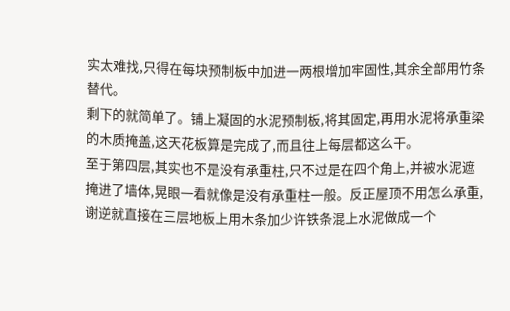实太难找,只得在每块预制板中加进一两根增加牢固性,其余全部用竹条替代。
剩下的就简单了。铺上凝固的水泥预制板,将其固定,再用水泥将承重梁的木质掩盖,这天花板算是完成了,而且往上每层都这么干。
至于第四层,其实也不是没有承重柱,只不过是在四个角上,并被水泥遮掩进了墙体,晃眼一看就像是没有承重柱一般。反正屋顶不用怎么承重,谢逆就直接在三层地板上用木条加少许铁条混上水泥做成一个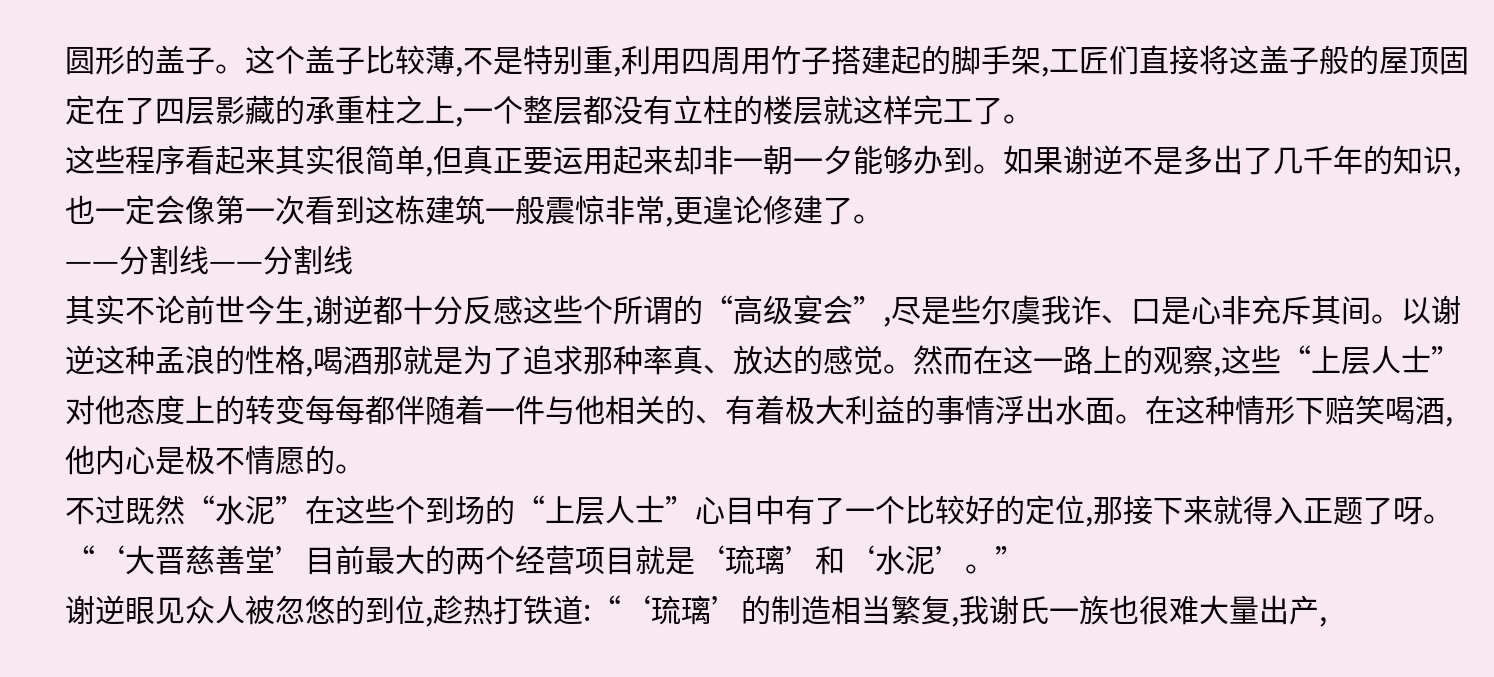圆形的盖子。这个盖子比较薄,不是特别重,利用四周用竹子搭建起的脚手架,工匠们直接将这盖子般的屋顶固定在了四层影藏的承重柱之上,一个整层都没有立柱的楼层就这样完工了。
这些程序看起来其实很简单,但真正要运用起来却非一朝一夕能够办到。如果谢逆不是多出了几千年的知识,也一定会像第一次看到这栋建筑一般震惊非常,更遑论修建了。
——分割线——分割线
其实不论前世今生,谢逆都十分反感这些个所谓的“高级宴会”,尽是些尔虞我诈、口是心非充斥其间。以谢逆这种孟浪的性格,喝酒那就是为了追求那种率真、放达的感觉。然而在这一路上的观察,这些“上层人士”对他态度上的转变每每都伴随着一件与他相关的、有着极大利益的事情浮出水面。在这种情形下赔笑喝酒,他内心是极不情愿的。
不过既然“水泥”在这些个到场的“上层人士”心目中有了一个比较好的定位,那接下来就得入正题了呀。
“‘大晋慈善堂’目前最大的两个经营项目就是‘琉璃’和‘水泥’。”
谢逆眼见众人被忽悠的到位,趁热打铁道:“‘琉璃’的制造相当繁复,我谢氏一族也很难大量出产,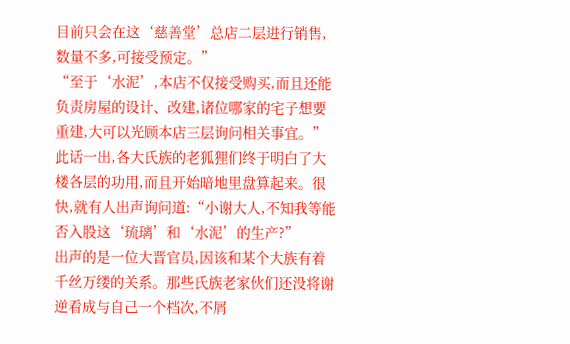目前只会在这‘慈善堂’总店二层进行销售,数量不多,可接受预定。”
“至于‘水泥’,本店不仅接受购买,而且还能负责房屋的设计、改建,诸位哪家的宅子想要重建,大可以光顾本店三层询问相关事宜。”
此话一出,各大氏族的老狐狸们终于明白了大楼各层的功用,而且开始暗地里盘算起来。很快,就有人出声询问道:“小谢大人,不知我等能否入股这‘琉璃’和‘水泥’的生产?”
出声的是一位大晋官员,因该和某个大族有着千丝万缕的关系。那些氏族老家伙们还没将谢逆看成与自己一个档次,不屑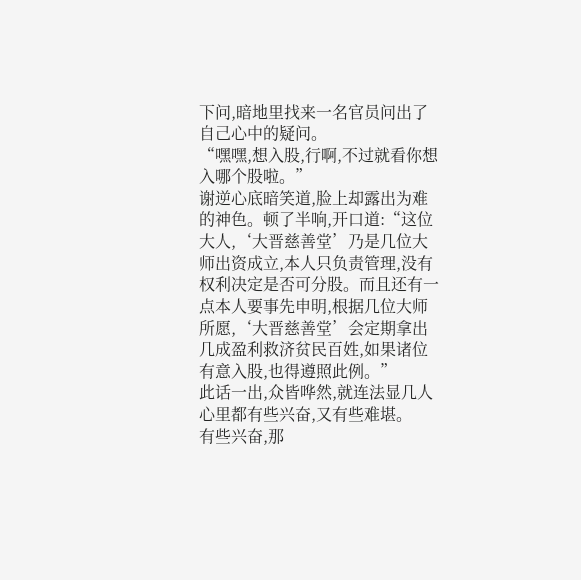下问,暗地里找来一名官员问出了自己心中的疑问。
“嘿嘿,想入股,行啊,不过就看你想入哪个股啦。”
谢逆心底暗笑道,脸上却露出为难的神色。顿了半响,开口道:“这位大人,‘大晋慈善堂’乃是几位大师出资成立,本人只负责管理,没有权利决定是否可分股。而且还有一点本人要事先申明,根据几位大师所愿,‘大晋慈善堂’会定期拿出几成盈利救济贫民百姓,如果诸位有意入股,也得遵照此例。”
此话一出,众皆哗然,就连法显几人心里都有些兴奋,又有些难堪。
有些兴奋,那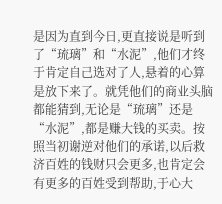是因为直到今日,更直接说是听到了“琉璃”和“水泥”,他们才终于肯定自己选对了人,悬着的心算是放下来了。就凭他们的商业头脑都能猜到,无论是“琉璃”还是“水泥”,都是赚大钱的买卖。按照当初谢逆对他们的承诺,以后救济百姓的钱财只会更多,也肯定会有更多的百姓受到帮助,于心大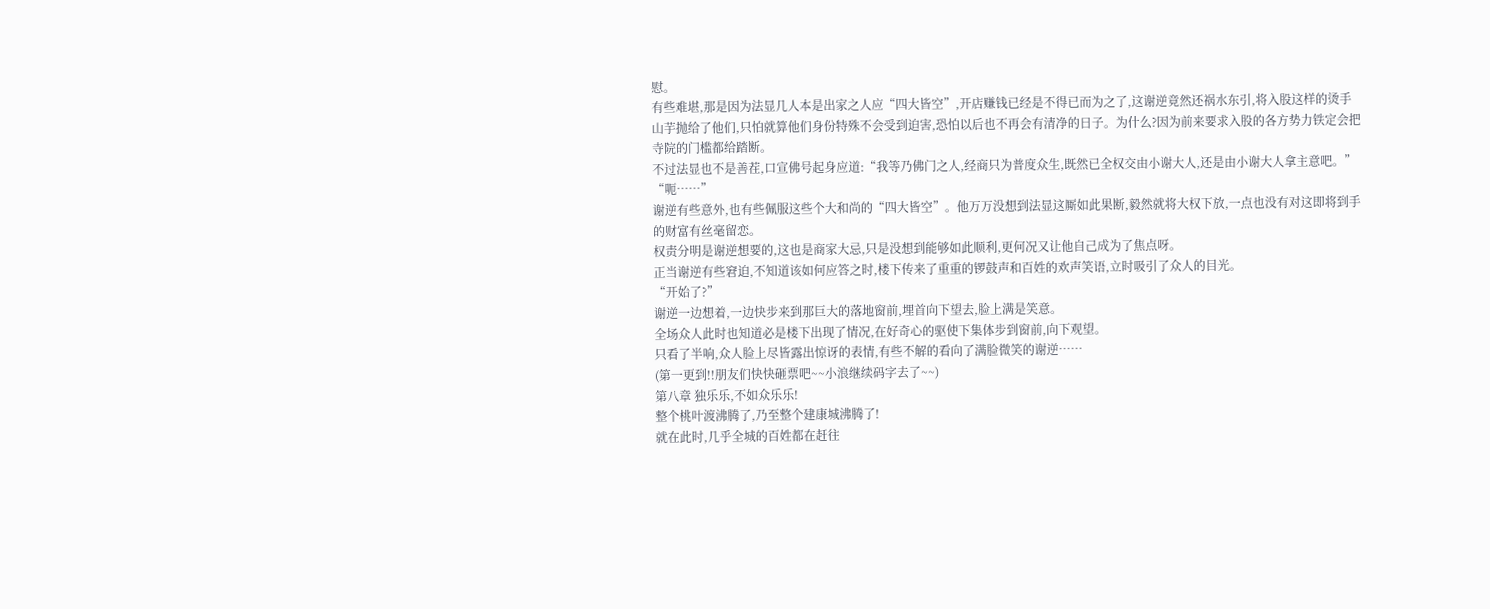慰。
有些难堪,那是因为法显几人本是出家之人应“四大皆空”,开店赚钱已经是不得已而为之了,这谢逆竟然还祸水东引,将入股这样的烫手山芋抛给了他们,只怕就算他们身份特殊不会受到迫害,恐怕以后也不再会有清净的日子。为什么?因为前来要求入股的各方势力铁定会把寺院的门槛都给踏断。
不过法显也不是善茬,口宣佛号起身应道:“我等乃佛门之人,经商只为普度众生,既然已全权交由小谢大人,还是由小谢大人拿主意吧。”
“呃……”
谢逆有些意外,也有些佩服这些个大和尚的“四大皆空”。他万万没想到法显这厮如此果断,毅然就将大权下放,一点也没有对这即将到手的财富有丝毫留恋。
权责分明是谢逆想要的,这也是商家大忌,只是没想到能够如此顺利,更何况又让他自己成为了焦点呀。
正当谢逆有些窘迫,不知道该如何应答之时,楼下传来了重重的锣鼓声和百姓的欢声笑语,立时吸引了众人的目光。
“开始了?”
谢逆一边想着,一边快步来到那巨大的落地窗前,埋首向下望去,脸上满是笑意。
全场众人此时也知道必是楼下出现了情况,在好奇心的驱使下集体步到窗前,向下观望。
只看了半响,众人脸上尽皆露出惊讶的表情,有些不解的看向了满脸微笑的谢逆……
(第一更到!!朋友们快快砸票吧~~小浪继续码字去了~~)
第八章 独乐乐,不如众乐乐!
整个桃叶渡沸腾了,乃至整个建康城沸腾了!
就在此时,几乎全城的百姓都在赶往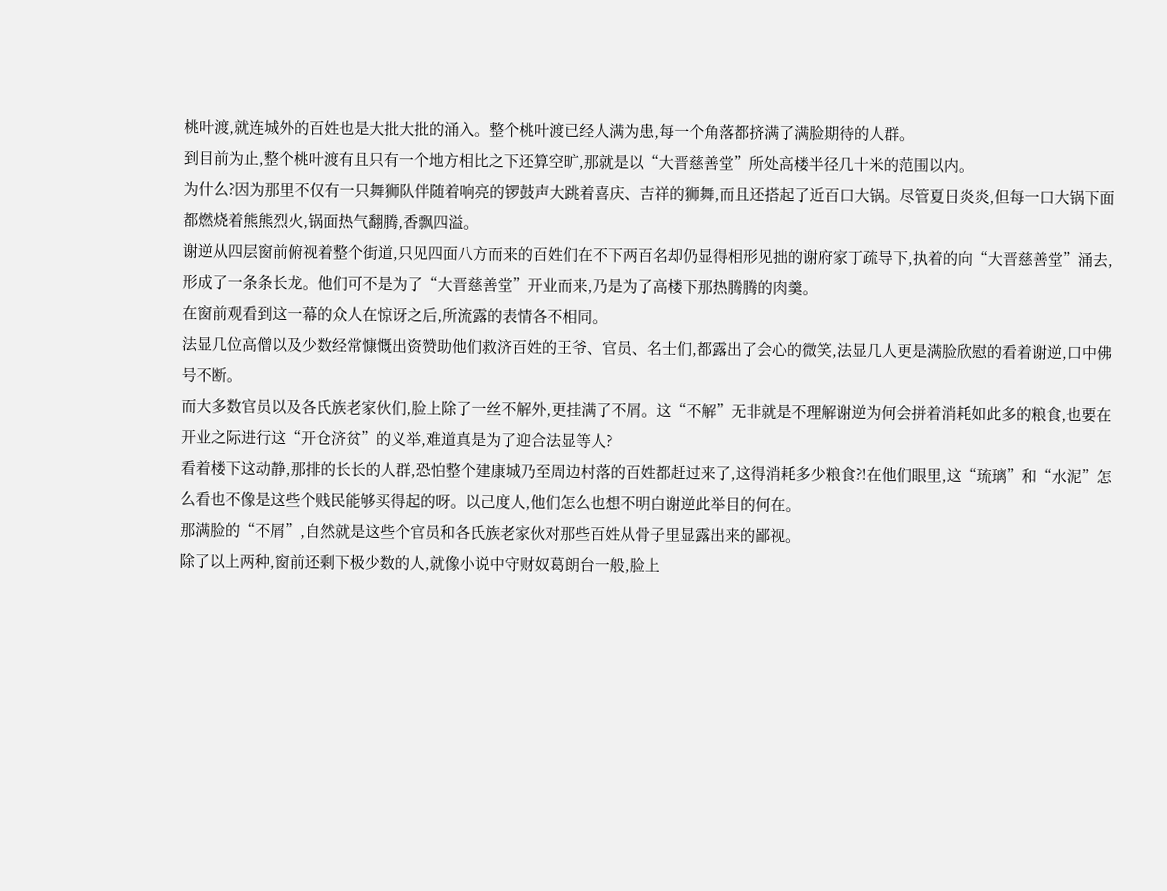桃叶渡,就连城外的百姓也是大批大批的涌入。整个桃叶渡已经人满为患,每一个角落都挤满了满脸期待的人群。
到目前为止,整个桃叶渡有且只有一个地方相比之下还算空旷,那就是以“大晋慈善堂”所处高楼半径几十米的范围以内。
为什么?因为那里不仅有一只舞狮队伴随着响亮的锣鼓声大跳着喜庆、吉祥的狮舞,而且还搭起了近百口大锅。尽管夏日炎炎,但每一口大锅下面都燃烧着熊熊烈火,锅面热气翻腾,香飘四溢。
谢逆从四层窗前俯视着整个街道,只见四面八方而来的百姓们在不下两百名却仍显得相形见拙的谢府家丁疏导下,执着的向“大晋慈善堂”涌去,形成了一条条长龙。他们可不是为了“大晋慈善堂”开业而来,乃是为了高楼下那热腾腾的肉羹。
在窗前观看到这一幕的众人在惊讶之后,所流露的表情各不相同。
法显几位高僧以及少数经常慷慨出资赞助他们救济百姓的王爷、官员、名士们,都露出了会心的微笑,法显几人更是满脸欣慰的看着谢逆,口中佛号不断。
而大多数官员以及各氏族老家伙们,脸上除了一丝不解外,更挂满了不屑。这“不解”无非就是不理解谢逆为何会拼着消耗如此多的粮食,也要在开业之际进行这“开仓济贫”的义举,难道真是为了迎合法显等人?
看着楼下这动静,那排的长长的人群,恐怕整个建康城乃至周边村落的百姓都赶过来了,这得消耗多少粮食?!在他们眼里,这“琉璃”和“水泥”怎么看也不像是这些个贱民能够买得起的呀。以己度人,他们怎么也想不明白谢逆此举目的何在。
那满脸的“不屑”,自然就是这些个官员和各氏族老家伙对那些百姓从骨子里显露出来的鄙视。
除了以上两种,窗前还剩下极少数的人,就像小说中守财奴葛朗台一般,脸上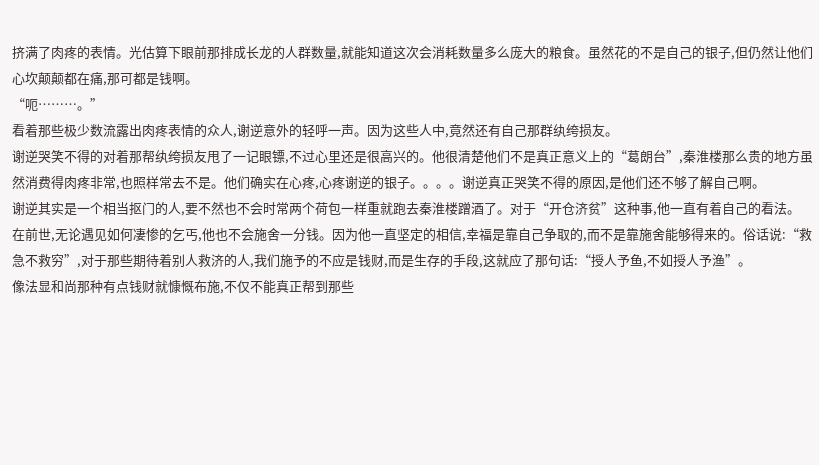挤满了肉疼的表情。光估算下眼前那排成长龙的人群数量,就能知道这次会消耗数量多么庞大的粮食。虽然花的不是自己的银子,但仍然让他们心坎颠颠都在痛,那可都是钱啊。
“呃………。”
看着那些极少数流露出肉疼表情的众人,谢逆意外的轻呼一声。因为这些人中,竟然还有自己那群纨绔损友。
谢逆哭笑不得的对着那帮纨绔损友甩了一记眼镖,不过心里还是很高兴的。他很清楚他们不是真正意义上的“葛朗台”,秦淮楼那么贵的地方虽然消费得肉疼非常,也照样常去不是。他们确实在心疼,心疼谢逆的银子。。。。谢逆真正哭笑不得的原因,是他们还不够了解自己啊。
谢逆其实是一个相当抠门的人,要不然也不会时常两个荷包一样重就跑去秦淮楼蹭酒了。对于“开仓济贫”这种事,他一直有着自己的看法。
在前世,无论遇见如何凄惨的乞丐,他也不会施舍一分钱。因为他一直坚定的相信,幸福是靠自己争取的,而不是靠施舍能够得来的。俗话说:“救急不救穷”,对于那些期待着别人救济的人,我们施予的不应是钱财,而是生存的手段,这就应了那句话:“授人予鱼,不如授人予渔”。
像法显和尚那种有点钱财就慷慨布施,不仅不能真正帮到那些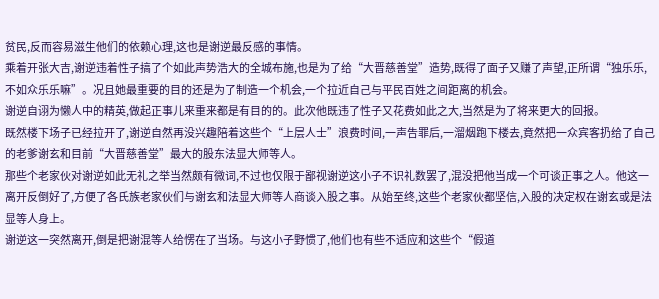贫民,反而容易滋生他们的依赖心理,这也是谢逆最反感的事情。
乘着开张大吉,谢逆违着性子搞了个如此声势浩大的全城布施,也是为了给“大晋慈善堂”造势,既得了面子又赚了声望,正所谓“独乐乐,不如众乐乐嘛”。况且她最重要的目的还是为了制造一个机会,一个拉近自己与平民百姓之间距离的机会。
谢逆自诩为懒人中的精英,做起正事儿来重来都是有目的的。此次他既违了性子又花费如此之大,当然是为了将来更大的回报。
既然楼下场子已经拉开了,谢逆自然再没兴趣陪着这些个“上层人士”浪费时间,一声告罪后,一溜烟跑下楼去,竟然把一众宾客扔给了自己的老爹谢玄和目前“大晋慈善堂”最大的股东法显大师等人。
那些个老家伙对谢逆如此无礼之举当然颇有微词,不过也仅限于鄙视谢逆这小子不识礼数罢了,混没把他当成一个可谈正事之人。他这一离开反倒好了,方便了各氏族老家伙们与谢玄和法显大师等人商谈入股之事。从始至终,这些个老家伙都坚信,入股的决定权在谢玄或是法显等人身上。
谢逆这一突然离开,倒是把谢混等人给愣在了当场。与这小子野惯了,他们也有些不适应和这些个“假道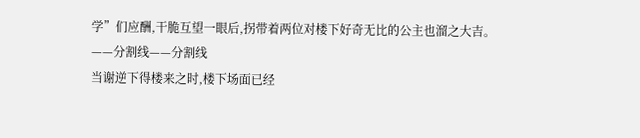学”们应酬,干脆互望一眼后,拐带着两位对楼下好奇无比的公主也溜之大吉。
——分割线——分割线
当谢逆下得楼来之时,楼下场面已经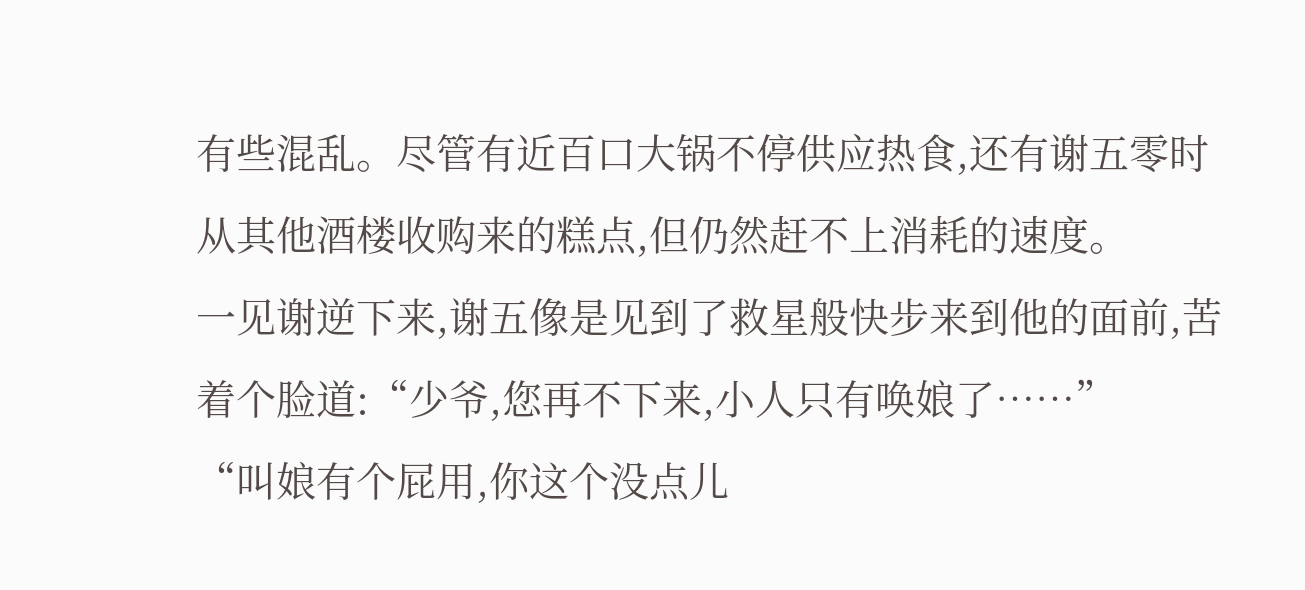有些混乱。尽管有近百口大锅不停供应热食,还有谢五零时从其他酒楼收购来的糕点,但仍然赶不上消耗的速度。
一见谢逆下来,谢五像是见到了救星般快步来到他的面前,苦着个脸道:“少爷,您再不下来,小人只有唤娘了……”
“叫娘有个屁用,你这个没点儿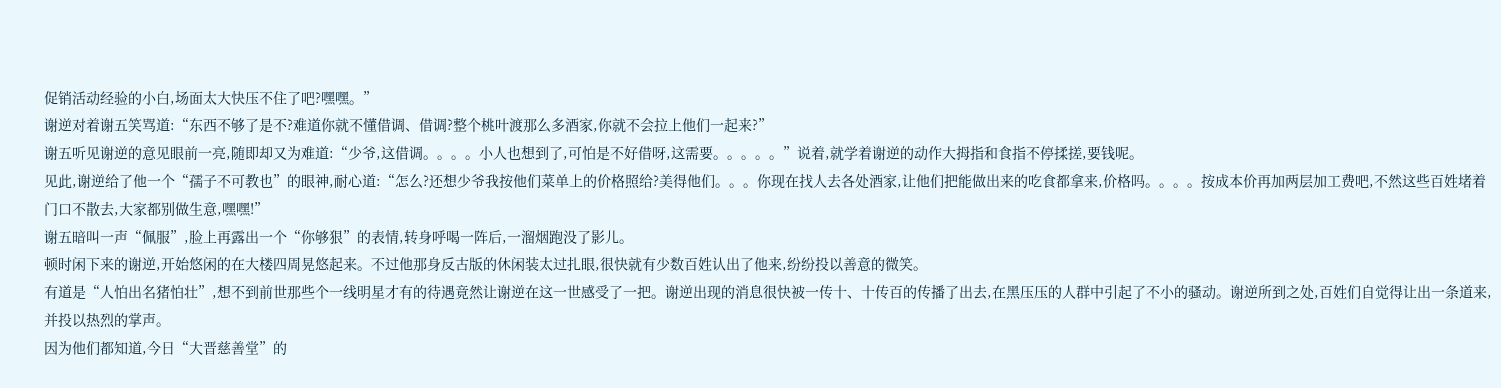促销活动经验的小白,场面太大快压不住了吧?嘿嘿。”
谢逆对着谢五笑骂道:“东西不够了是不?难道你就不懂借调、借调?整个桃叶渡那么多酒家,你就不会拉上他们一起来?”
谢五听见谢逆的意见眼前一亮,随即却又为难道:“少爷,这借调。。。。小人也想到了,可怕是不好借呀,这需要。。。。。”说着,就学着谢逆的动作大拇指和食指不停揉搓,要钱呢。
见此,谢逆给了他一个“孺子不可教也”的眼神,耐心道:“怎么?还想少爷我按他们菜单上的价格照给?美得他们。。。你现在找人去各处酒家,让他们把能做出来的吃食都拿来,价格吗。。。。按成本价再加两层加工费吧,不然这些百姓堵着门口不散去,大家都别做生意,嘿嘿!”
谢五暗叫一声“佩服”,脸上再露出一个“你够狠”的表情,转身呼喝一阵后,一溜烟跑没了影儿。
顿时闲下来的谢逆,开始悠闲的在大楼四周晃悠起来。不过他那身反古版的休闲装太过扎眼,很快就有少数百姓认出了他来,纷纷投以善意的微笑。
有道是“人怕出名猪怕壮”,想不到前世那些个一线明星才有的待遇竟然让谢逆在这一世感受了一把。谢逆出现的消息很快被一传十、十传百的传播了出去,在黑压压的人群中引起了不小的骚动。谢逆所到之处,百姓们自觉得让出一条道来,并投以热烈的掌声。
因为他们都知道,今日“大晋慈善堂”的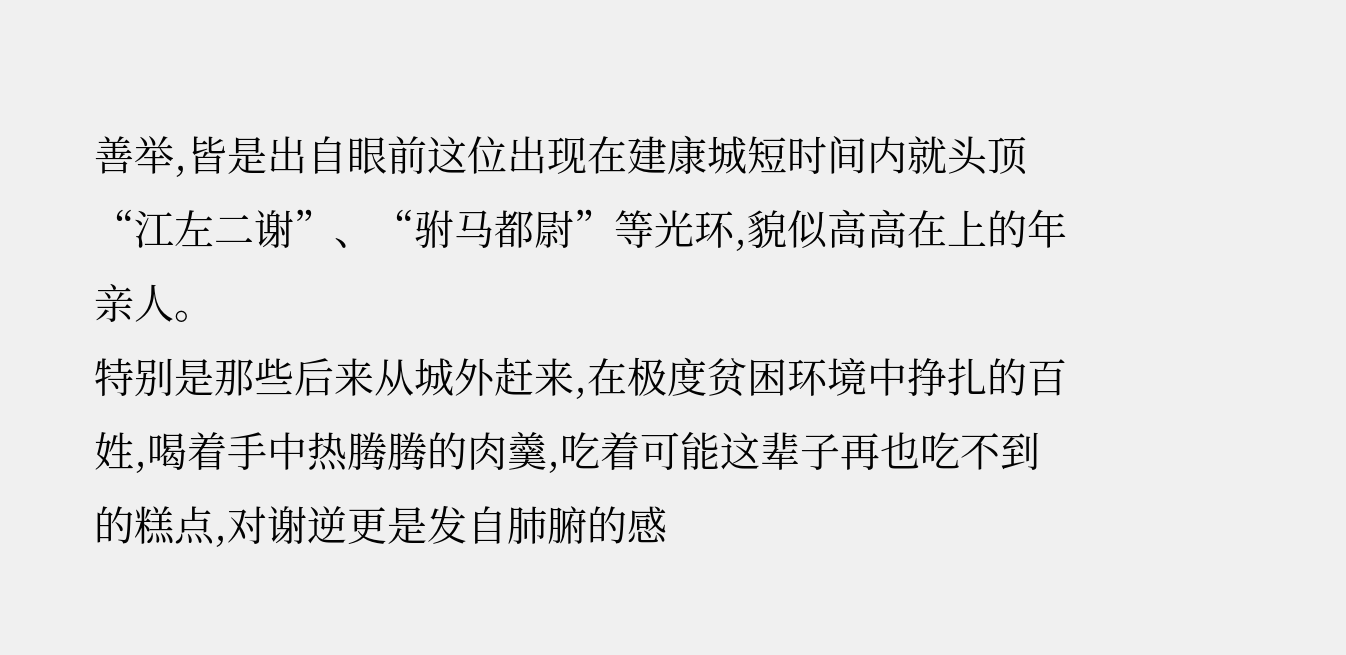善举,皆是出自眼前这位出现在建康城短时间内就头顶“江左二谢”、“驸马都尉”等光环,貌似高高在上的年亲人。
特别是那些后来从城外赶来,在极度贫困环境中挣扎的百姓,喝着手中热腾腾的肉羹,吃着可能这辈子再也吃不到的糕点,对谢逆更是发自肺腑的感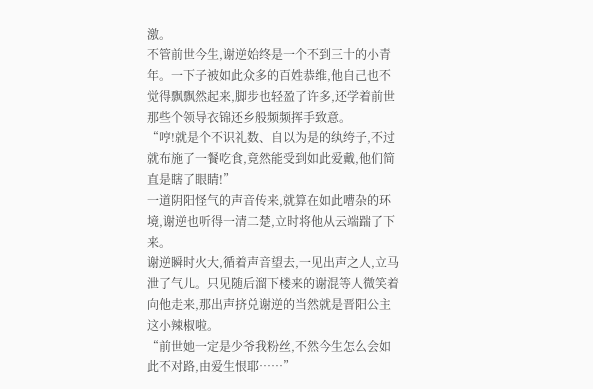激。
不管前世今生,谢逆始终是一个不到三十的小青年。一下子被如此众多的百姓恭维,他自己也不觉得飘飘然起来,脚步也轻盈了许多,还学着前世那些个领导衣锦还乡般频频挥手致意。
“哼!就是个不识礼数、自以为是的纨绔子,不过就布施了一餐吃食,竟然能受到如此爱戴,他们简直是瞎了眼睛!”
一道阴阳怪气的声音传来,就算在如此嘈杂的环境,谢逆也听得一清二楚,立时将他从云端踹了下来。
谢逆瞬时火大,循着声音望去,一见出声之人,立马泄了气儿。只见随后溜下楼来的谢混等人微笑着向他走来,那出声挤兑谢逆的当然就是晋阳公主这小辣椒啦。
“前世她一定是少爷我粉丝,不然今生怎么会如此不对路,由爱生恨耶……”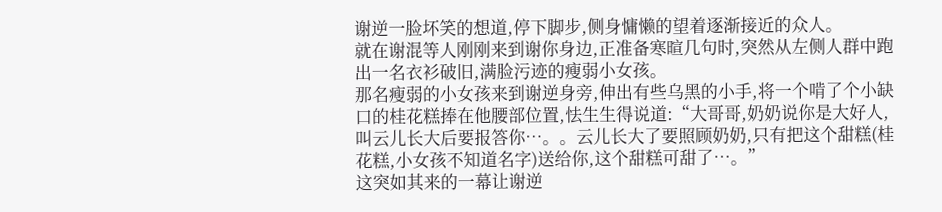谢逆一脸坏笑的想道,停下脚步,侧身慵懒的望着逐渐接近的众人。
就在谢混等人刚刚来到谢你身边,正准备寒暄几句时,突然从左侧人群中跑出一名衣衫破旧,满脸污迹的瘦弱小女孩。
那名瘦弱的小女孩来到谢逆身旁,伸出有些乌黑的小手,将一个啃了个小缺口的桂花糕捧在他腰部位置,怯生生得说道:“大哥哥,奶奶说你是大好人,叫云儿长大后要报答你…。。云儿长大了要照顾奶奶,只有把这个甜糕(桂花糕,小女孩不知道名字)送给你,这个甜糕可甜了…。”
这突如其来的一幕让谢逆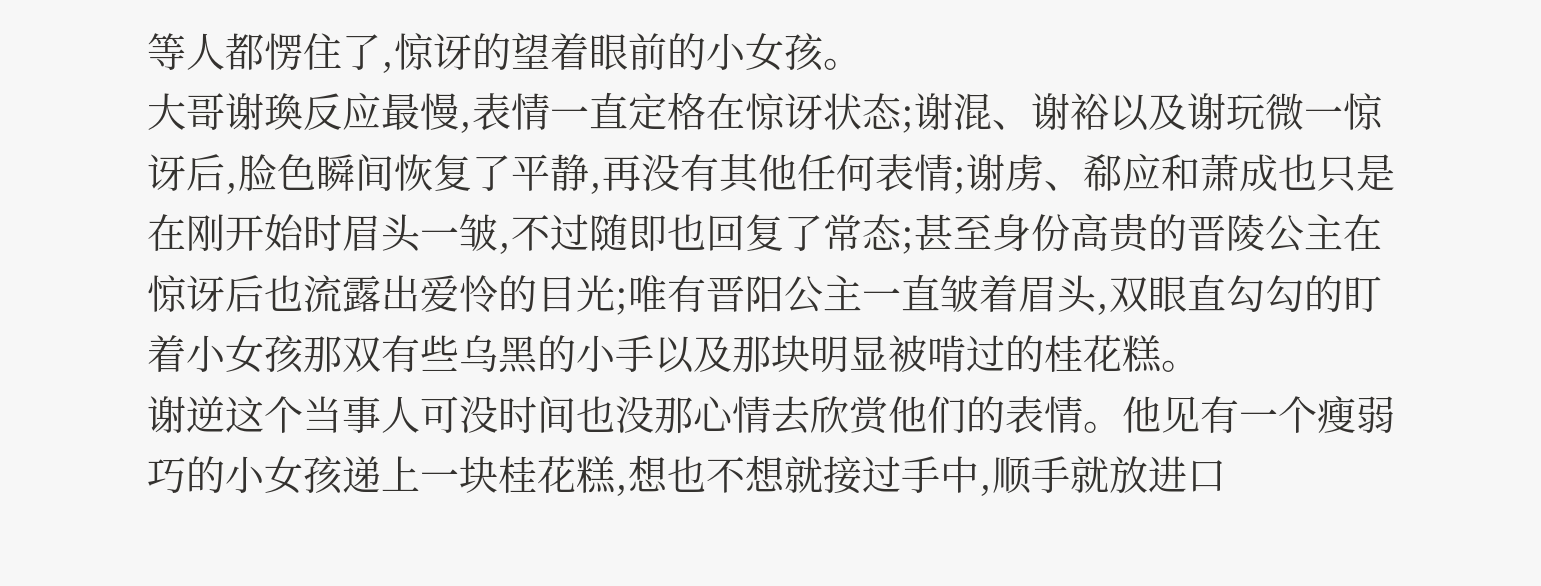等人都愣住了,惊讶的望着眼前的小女孩。
大哥谢瑍反应最慢,表情一直定格在惊讶状态;谢混、谢裕以及谢玩微一惊讶后,脸色瞬间恢复了平静,再没有其他任何表情;谢虏、郗应和萧成也只是在刚开始时眉头一皱,不过随即也回复了常态;甚至身份高贵的晋陵公主在惊讶后也流露出爱怜的目光;唯有晋阳公主一直皱着眉头,双眼直勾勾的盯着小女孩那双有些乌黑的小手以及那块明显被啃过的桂花糕。
谢逆这个当事人可没时间也没那心情去欣赏他们的表情。他见有一个瘦弱巧的小女孩递上一块桂花糕,想也不想就接过手中,顺手就放进口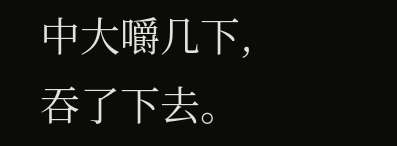中大嚼几下,吞了下去。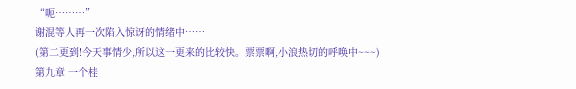“呃………”
谢混等人再一次陷入惊讶的情绪中……
(第二更到!今天事情少,所以这一更来的比较快。票票啊,小浪热切的呼唤中~~~)
第九章 一个桂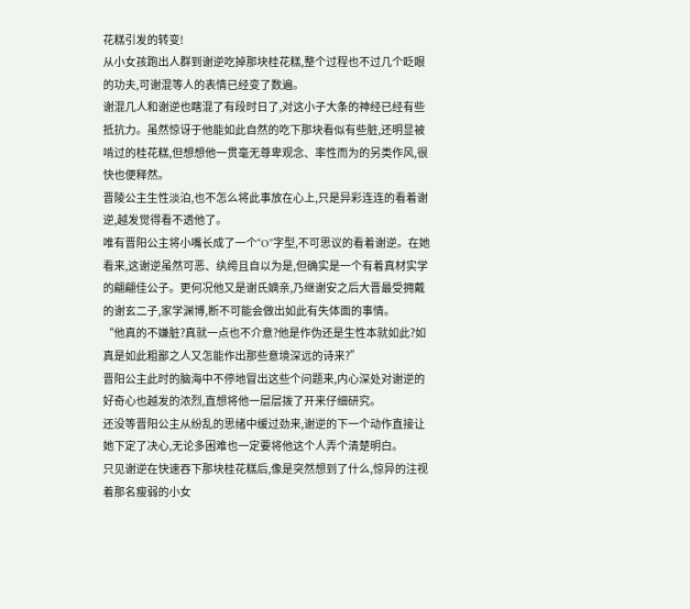花糕引发的转变!
从小女孩跑出人群到谢逆吃掉那块桂花糕,整个过程也不过几个眨眼的功夫,可谢混等人的表情已经变了数遍。
谢混几人和谢逆也瞎混了有段时日了,对这小子大条的神经已经有些抵抗力。虽然惊讶于他能如此自然的吃下那块看似有些脏,还明显被啃过的桂花糕,但想想他一贯毫无尊卑观念、率性而为的另类作风,很快也便释然。
晋陵公主生性淡泊,也不怎么将此事放在心上,只是异彩连连的看着谢逆,越发觉得看不透他了。
唯有晋阳公主将小嘴长成了一个“O”字型,不可思议的看着谢逆。在她看来,这谢逆虽然可恶、纨绔且自以为是,但确实是一个有着真材实学的翩翩佳公子。更何况他又是谢氏嫡亲,乃继谢安之后大晋最受拥戴的谢玄二子,家学渊博,断不可能会做出如此有失体面的事情。
“他真的不嫌脏?真就一点也不介意?他是作伪还是生性本就如此?如真是如此粗鄙之人又怎能作出那些意境深远的诗来?”
晋阳公主此时的脑海中不停地冒出这些个问题来,内心深处对谢逆的好奇心也越发的浓烈,直想将他一层层拨了开来仔细研究。
还没等晋阳公主从纷乱的思绪中缓过劲来,谢逆的下一个动作直接让她下定了决心,无论多困难也一定要将他这个人弄个清楚明白。
只见谢逆在快速吞下那块桂花糕后,像是突然想到了什么,惊异的注视着那名瘦弱的小女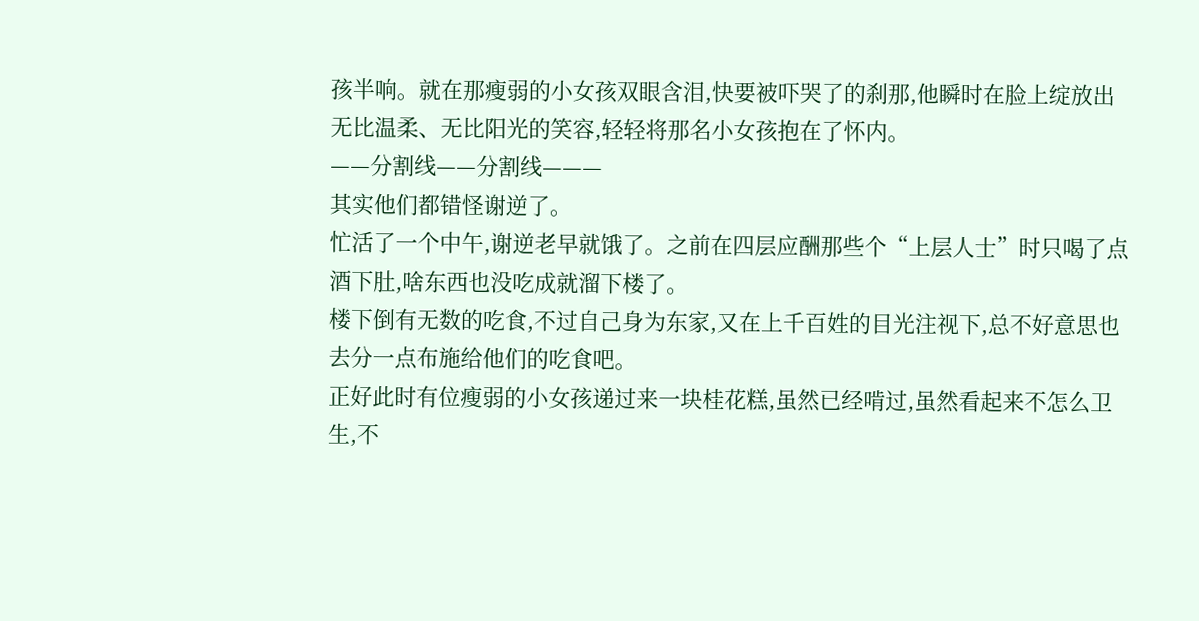孩半响。就在那瘦弱的小女孩双眼含泪,快要被吓哭了的刹那,他瞬时在脸上绽放出无比温柔、无比阳光的笑容,轻轻将那名小女孩抱在了怀内。
——分割线——分割线———
其实他们都错怪谢逆了。
忙活了一个中午,谢逆老早就饿了。之前在四层应酬那些个“上层人士”时只喝了点酒下肚,啥东西也没吃成就溜下楼了。
楼下倒有无数的吃食,不过自己身为东家,又在上千百姓的目光注视下,总不好意思也去分一点布施给他们的吃食吧。
正好此时有位瘦弱的小女孩递过来一块桂花糕,虽然已经啃过,虽然看起来不怎么卫生,不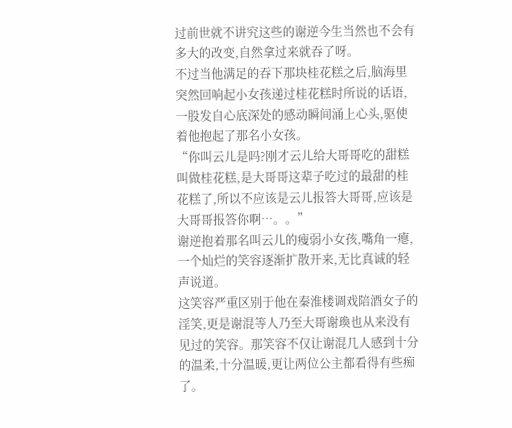过前世就不讲究这些的谢逆今生当然也不会有多大的改变,自然拿过来就吞了呀。
不过当他满足的吞下那块桂花糕之后,脑海里突然回响起小女孩递过桂花糕时所说的话语,一股发自心底深处的感动瞬间涌上心头,驱使着他抱起了那名小女孩。
“你叫云儿是吗?刚才云儿给大哥哥吃的甜糕叫做桂花糕,是大哥哥这辈子吃过的最甜的桂花糕了,所以不应该是云儿报答大哥哥,应该是大哥哥报答你啊…。。”
谢逆抱着那名叫云儿的瘦弱小女孩,嘴角一瘪,一个灿烂的笑容逐渐扩散开来,无比真诚的轻声说道。
这笑容严重区别于他在秦淮楼调戏陪酒女子的淫笑,更是谢混等人乃至大哥谢瑍也从来没有见过的笑容。那笑容不仅让谢混几人感到十分的温柔,十分温暖,更让两位公主都看得有些痴了。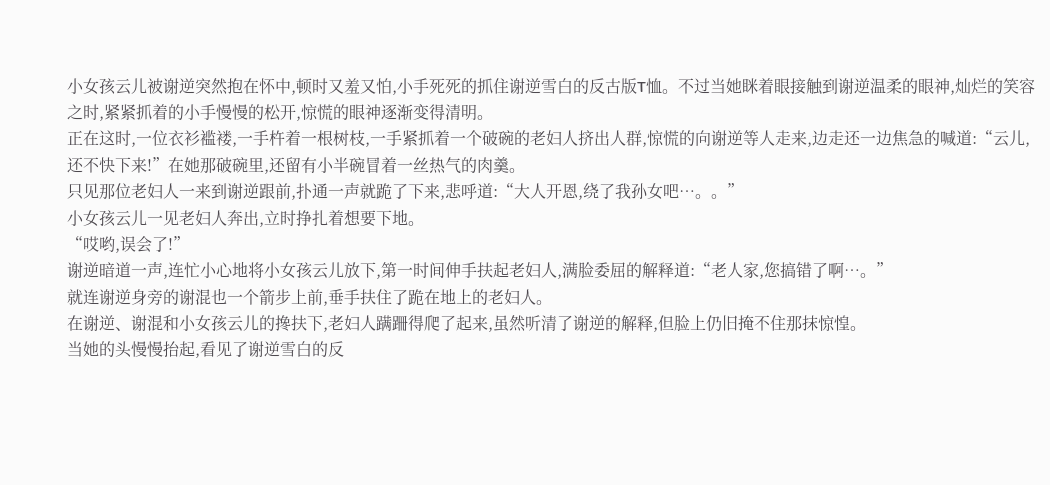小女孩云儿被谢逆突然抱在怀中,顿时又羞又怕,小手死死的抓住谢逆雪白的反古版T恤。不过当她眯着眼接触到谢逆温柔的眼神,灿烂的笑容之时,紧紧抓着的小手慢慢的松开,惊慌的眼神逐渐变得清明。
正在这时,一位衣衫褴褛,一手杵着一根树枝,一手紧抓着一个破碗的老妇人挤出人群,惊慌的向谢逆等人走来,边走还一边焦急的喊道:“云儿,还不快下来!”在她那破碗里,还留有小半碗冒着一丝热气的肉羹。
只见那位老妇人一来到谢逆跟前,扑通一声就跪了下来,悲呼道:“大人开恩,绕了我孙女吧…。。”
小女孩云儿一见老妇人奔出,立时挣扎着想要下地。
“哎哟,误会了!”
谢逆暗道一声,连忙小心地将小女孩云儿放下,第一时间伸手扶起老妇人,满脸委屈的解释道:“老人家,您搞错了啊…。”
就连谢逆身旁的谢混也一个箭步上前,垂手扶住了跪在地上的老妇人。
在谢逆、谢混和小女孩云儿的搀扶下,老妇人蹒跚得爬了起来,虽然听清了谢逆的解释,但脸上仍旧掩不住那抹惊惶。
当她的头慢慢抬起,看见了谢逆雪白的反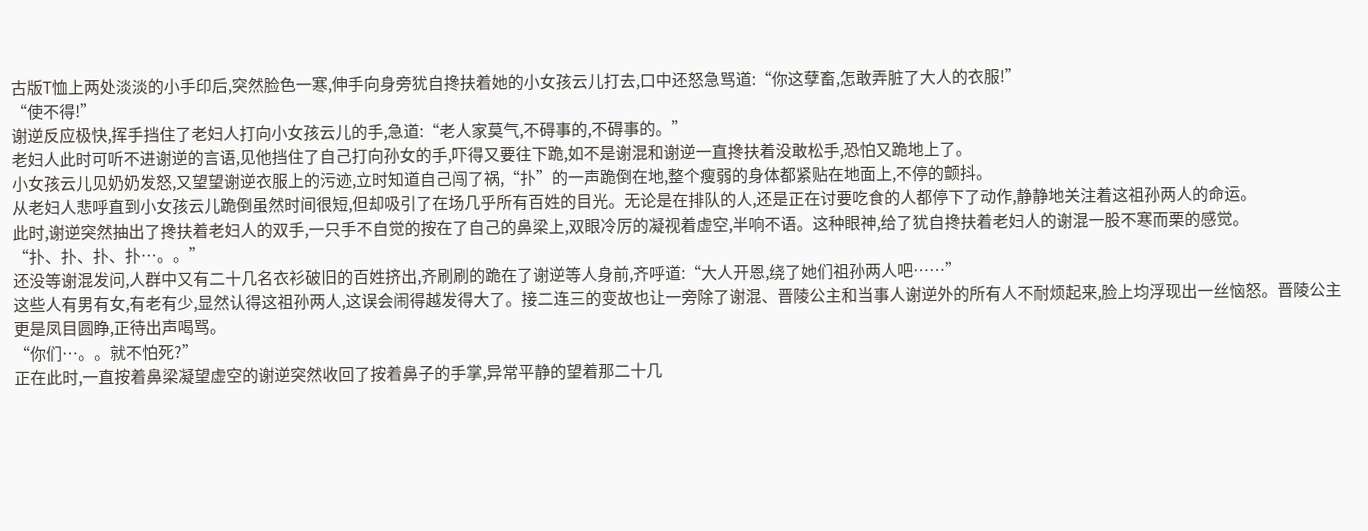古版T恤上两处淡淡的小手印后,突然脸色一寒,伸手向身旁犹自搀扶着她的小女孩云儿打去,口中还怒急骂道:“你这孽畜,怎敢弄脏了大人的衣服!”
“使不得!”
谢逆反应极快,挥手挡住了老妇人打向小女孩云儿的手,急道:“老人家莫气,不碍事的,不碍事的。”
老妇人此时可听不进谢逆的言语,见他挡住了自己打向孙女的手,吓得又要往下跪,如不是谢混和谢逆一直搀扶着没敢松手,恐怕又跪地上了。
小女孩云儿见奶奶发怒,又望望谢逆衣服上的污迹,立时知道自己闯了祸,“扑”的一声跪倒在地,整个瘦弱的身体都紧贴在地面上,不停的颤抖。
从老妇人悲呼直到小女孩云儿跪倒虽然时间很短,但却吸引了在场几乎所有百姓的目光。无论是在排队的人,还是正在讨要吃食的人都停下了动作,静静地关注着这祖孙两人的命运。
此时,谢逆突然抽出了搀扶着老妇人的双手,一只手不自觉的按在了自己的鼻梁上,双眼冷厉的凝视着虚空,半响不语。这种眼神,给了犹自搀扶着老妇人的谢混一股不寒而栗的感觉。
“扑、扑、扑、扑…。。”
还没等谢混发问,人群中又有二十几名衣衫破旧的百姓挤出,齐刷刷的跪在了谢逆等人身前,齐呼道:“大人开恩,绕了她们祖孙两人吧……”
这些人有男有女,有老有少,显然认得这祖孙两人,这误会闹得越发得大了。接二连三的变故也让一旁除了谢混、晋陵公主和当事人谢逆外的所有人不耐烦起来,脸上均浮现出一丝恼怒。晋陵公主更是凤目圆睁,正待出声喝骂。
“你们…。。就不怕死?”
正在此时,一直按着鼻梁凝望虚空的谢逆突然收回了按着鼻子的手掌,异常平静的望着那二十几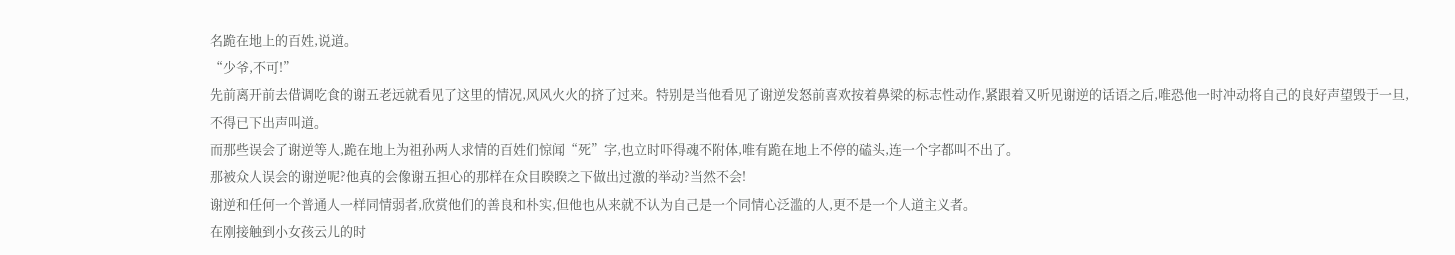名跪在地上的百姓,说道。
“少爷,不可!”
先前离开前去借调吃食的谢五老远就看见了这里的情况,风风火火的挤了过来。特别是当他看见了谢逆发怒前喜欢按着鼻梁的标志性动作,紧跟着又听见谢逆的话语之后,唯恐他一时冲动将自己的良好声望毁于一旦,不得已下出声叫道。
而那些误会了谢逆等人,跪在地上为祖孙两人求情的百姓们惊闻“死”字,也立时吓得魂不附体,唯有跪在地上不停的磕头,连一个字都叫不出了。
那被众人误会的谢逆呢?他真的会像谢五担心的那样在众目睽睽之下做出过激的举动?当然不会!
谢逆和任何一个普通人一样同情弱者,欣赏他们的善良和朴实,但他也从来就不认为自己是一个同情心泛滥的人,更不是一个人道主义者。
在刚接触到小女孩云儿的时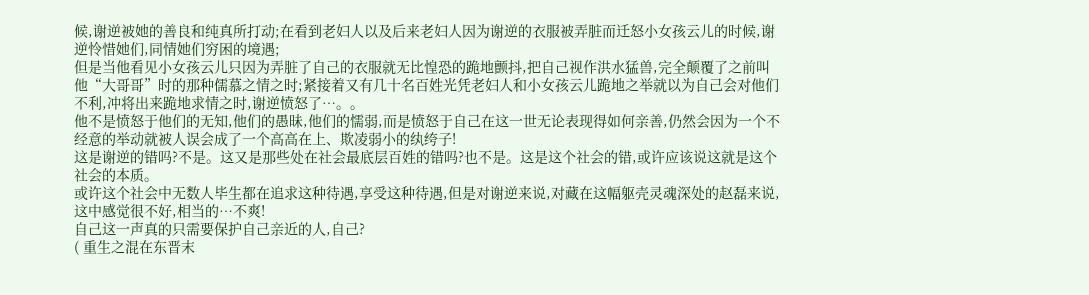候,谢逆被她的善良和纯真所打动;在看到老妇人以及后来老妇人因为谢逆的衣服被弄脏而迁怒小女孩云儿的时候,谢逆怜惜她们,同情她们穷困的境遇;
但是当他看见小女孩云儿只因为弄脏了自己的衣服就无比惶恐的跪地颤抖,把自己视作洪水猛兽,完全颠覆了之前叫他“大哥哥”时的那种儒慕之情之时;紧接着又有几十名百姓光凭老妇人和小女孩云儿跪地之举就以为自己会对他们不利,冲将出来跪地求情之时,谢逆愤怒了…。。
他不是愤怒于他们的无知,他们的愚昧,他们的懦弱,而是愤怒于自己在这一世无论表现得如何亲善,仍然会因为一个不经意的举动就被人误会成了一个高高在上、欺凌弱小的纨绔子!
这是谢逆的错吗?不是。这又是那些处在社会最底层百姓的错吗?也不是。这是这个社会的错,或许应该说这就是这个社会的本质。
或许这个社会中无数人毕生都在追求这种待遇,享受这种待遇,但是对谢逆来说,对藏在这幅躯壳灵魂深处的赵磊来说,这中感觉很不好,相当的…不爽!
自己这一声真的只需要保护自己亲近的人,自己?
( 重生之混在东晋末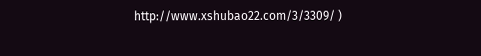http://www.xshubao22.com/3/3309/ )